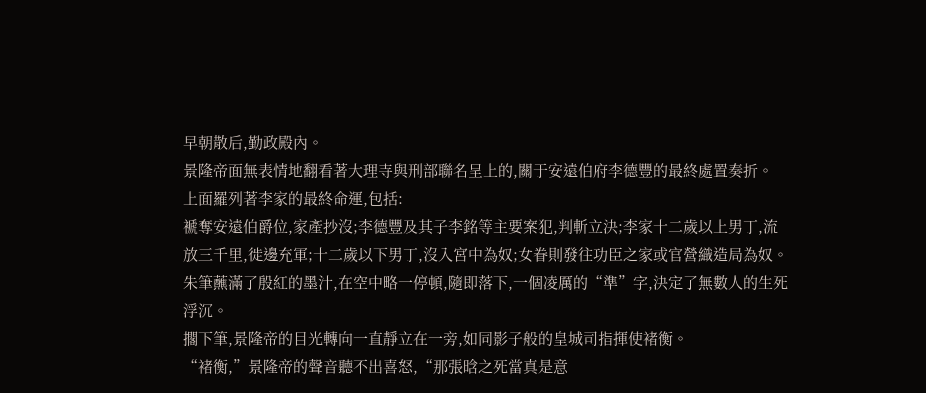早朝散后,勤政殿內。
景隆帝面無表情地翻看著大理寺與刑部聯名呈上的,關于安遠伯府李德豐的最終處置奏折。
上面羅列著李家的最終命運,包括:
褫奪安遠伯爵位,家產抄沒;李德豐及其子李銘等主要案犯,判斬立決;李家十二歲以上男丁,流放三千里,徙邊充軍;十二歲以下男丁,沒入宮中為奴;女眷則發往功臣之家或官營織造局為奴。
朱筆蘸滿了殷紅的墨汁,在空中略一停頓,隨即落下,一個凌厲的“準”字,決定了無數人的生死浮沉。
擱下筆,景隆帝的目光轉向一直靜立在一旁,如同影子般的皇城司指揮使褚衡。
“褚衡,”景隆帝的聲音聽不出喜怒,“那張晗之死當真是意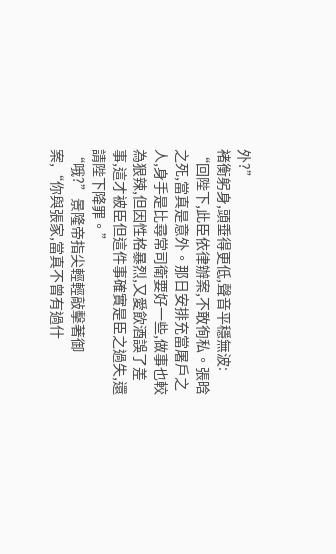外?”
褚衡躬身,頭垂得更低,聲音平穩無波:
“回陛下,此臣依律辦案,不敢徇私。張晗之死,當真是意外。那日安排充當屠戶之人,身手是比尋常司衛要好一些,做事也較為狠辣,但因性格暴烈,又愛飲酒誤了差事,這才被臣但這件事確實是臣之過失,還請陛下降罪。”
“哦?”景隆帝指尖輕輕敲擊著御案,“你與張家,當真不曾有過什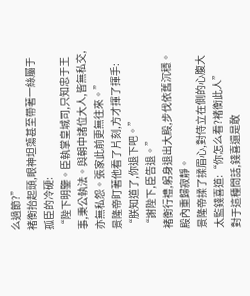么過節?”
褚衡抬起頭,眼神坦蕩甚至帶著一絲屬于孤臣的冷硬:
“陛下明鑒。臣執掌皇城司,只知忠于王事,秉公執法。與朝中諸位大人,皆無私交,亦無私怨。張家此前更無往來。”
景隆帝盯著他看了片刻,方才揮了揮手:
“朕知道了,你退下吧。”
“謝陛下,臣告退。”
褚衡行禮,躬身退出大殿,步伐依舊沉穩。
殿內重歸寂靜。
景隆帝揉了揉眉心,對侍立在側的心腹大太監錢喜道:“你怎么看?褚衡此人”
對于這種問話,錢喜還是敢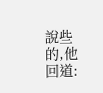說些的,他回道: